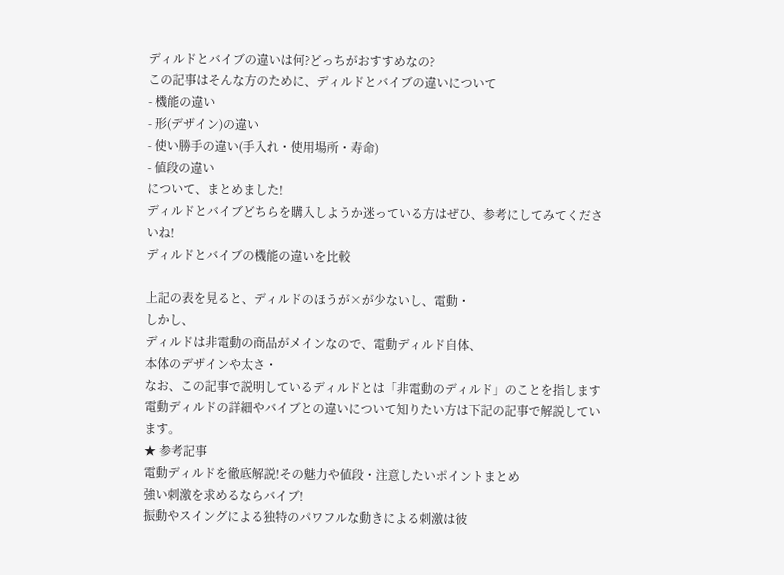ディルドとバイブの違いは何?どっちがおすすめなの?
この記事はそんな方のために、ディルドとバイブの違いについて
- 機能の違い
- 形(デザイン)の違い
- 使い勝手の違い(手入れ・使用場所・寿命)
- 値段の違い
について、まとめました!
ディルドとバイブどちらを購入しようか迷っている方はぜひ、参考にしてみてくださいね!
ディルドとバイブの機能の違いを比較

上記の表を見ると、ディルドのほうが×が少ないし、電動・
しかし、
ディルドは非電動の商品がメインなので、電動ディルド自体、
本体のデザインや太さ・
なお、この記事で説明しているディルドとは「非電動のディルド」のことを指します
電動ディルドの詳細やバイブとの違いについて知りたい方は下記の記事で解説しています。
★ 参考記事
電動ディルドを徹底解説!その魅力や値段・注意したいポイントまとめ
強い刺激を求めるならバイブ!
振動やスイングによる独特のパワフルな動きによる刺激は彼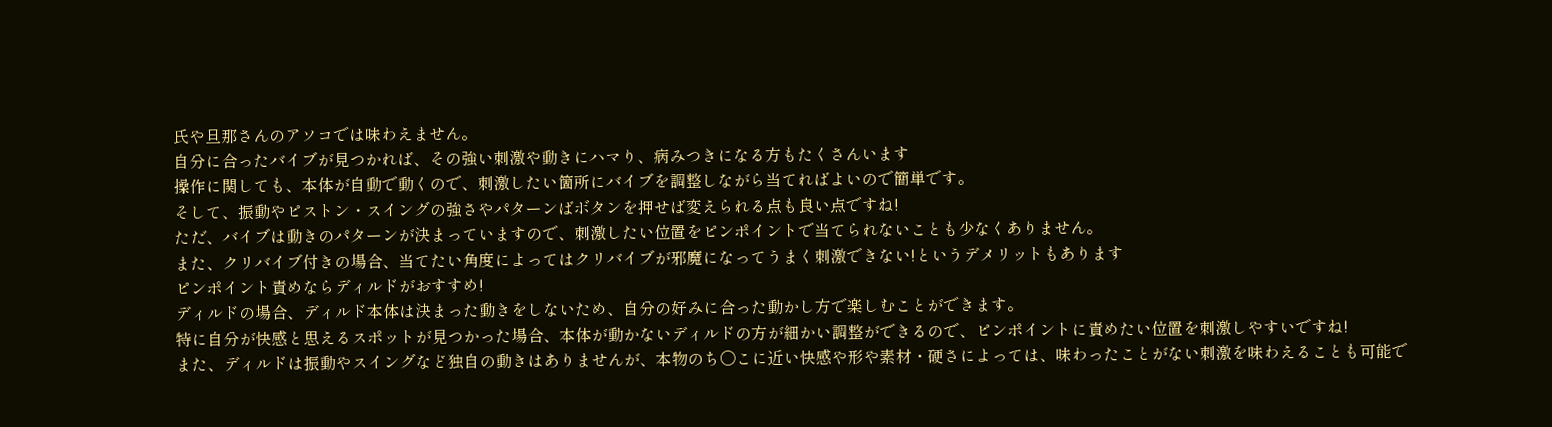氏や旦那さんのアソコでは味わえません。
自分に合ったバイブが見つかれば、その強い刺激や動きにハマり、病みつきになる方もたくさんいます
操作に関しても、本体が自動で動くので、刺激したい箇所にバイブを調整しながら当てればよいので簡単です。
そして、振動やピストン・スイングの強さやパターンばボタンを押せば変えられる点も良い点ですね!
ただ、バイブは動きのパターンが決まっていますので、刺激したい位置をピンポイントで当てられないことも少なくありません。
また、クリバイブ付きの場合、当てたい角度によってはクリバイブが邪魔になってうまく刺激できない!というデメリットもあります
ピンポイント責めならディルドがおすすめ!
ディルドの場合、ディルド本体は決まった動きをしないため、自分の好みに合った動かし方で楽しむことができます。
特に自分が快感と思えるスポットが見つかった場合、本体が動かないディルドの方が細かい調整ができるので、ピンポイントに責めたい位置を刺激しやすいですね!
また、ディルドは振動やスイングなど独自の動きはありませんが、本物のち〇こに近い快感や形や素材・硬さによっては、味わったことがない刺激を味わえることも可能で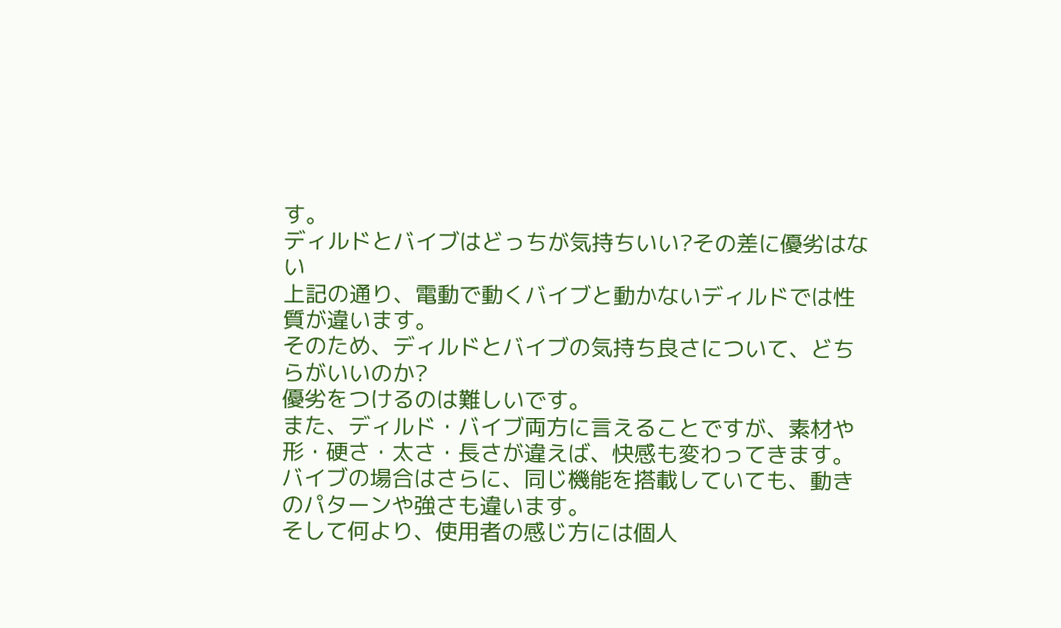す。
ディルドとバイブはどっちが気持ちいい?その差に優劣はない
上記の通り、電動で動くバイブと動かないディルドでは性質が違います。
そのため、ディルドとバイブの気持ち良さについて、どちらがいいのか?
優劣をつけるのは難しいです。
また、ディルド・バイブ両方に言えることですが、素材や形・硬さ・太さ・長さが違えば、快感も変わってきます。
バイブの場合はさらに、同じ機能を搭載していても、動きのパターンや強さも違います。
そして何より、使用者の感じ方には個人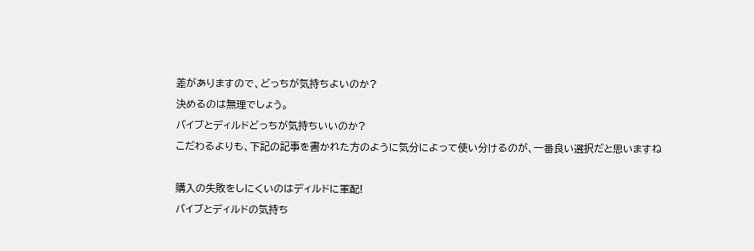差がありますので、どっちが気持ちよいのか?
決めるのは無理でしょう。
バイブとディルドどっちが気持ちいいのか?
こだわるよりも、下記の記事を書かれた方のように気分によって使い分けるのが、一番良い選択だと思いますね

購入の失敗をしにくいのはディルドに軍配!
バイブとディルドの気持ち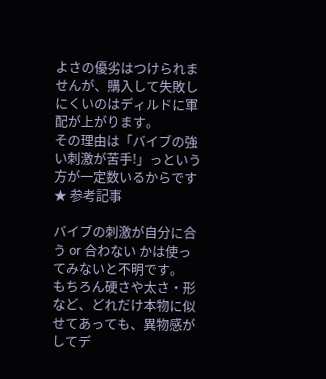よさの優劣はつけられませんが、購入して失敗しにくいのはディルドに軍配が上がります。
その理由は「バイブの強い刺激が苦手!」っという方が一定数いるからです
★ 参考記事

バイブの刺激が自分に合う or 合わない かは使ってみないと不明です。
もちろん硬さや太さ・形など、どれだけ本物に似せてあっても、異物感がしてデ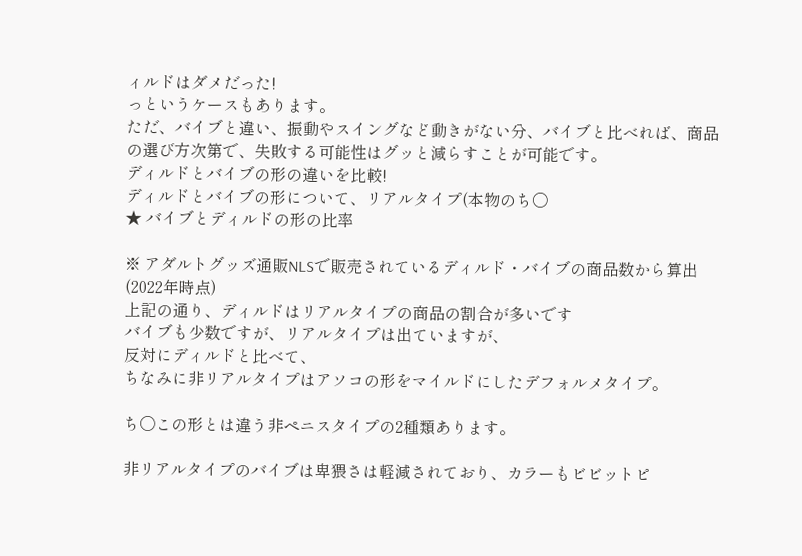ィルドはダメだった!
っというケースもあります。
ただ、バイブと違い、振動やスイングなど動きがない分、バイブと比べれば、商品の選び方次第で、失敗する可能性はグッと減らすことが可能です。
ディルドとバイブの形の違いを比較!
ディルドとバイブの形について、リアルタイプ(本物のち〇
★ バイブとディルドの形の比率

※ アダルトグッズ通販NLSで販売されているディルド・バイブの商品数から算出(2022年時点)
上記の通り、ディルドはリアルタイプの商品の割合が多いです
バイブも少数ですが、リアルタイプは出ていますが、
反対にディルドと比べて、
ちなみに非リアルタイプはアソコの形をマイルドにしたデフォルメタイプ。

ち〇この形とは違う非ペニスタイプの2種類あります。

非リアルタイプのバイブは卑猥さは軽減されており、カラーもビビットピ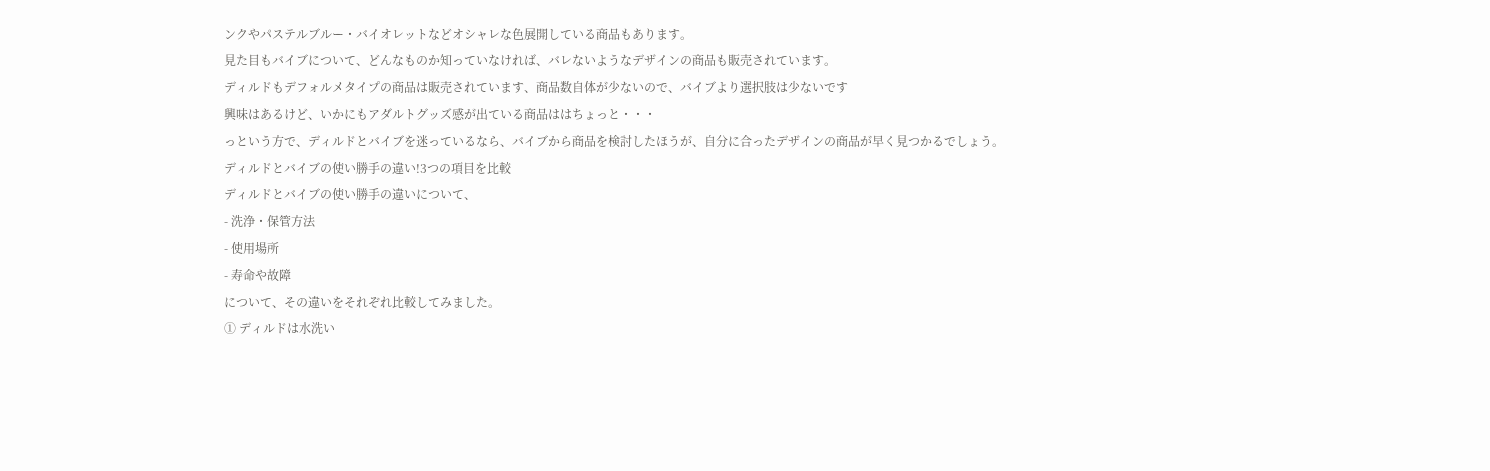ンクやパステルブルー・バイオレットなどオシャレな色展開している商品もあります。
見た目もバイブについて、どんなものか知っていなければ、バレないようなデザインの商品も販売されています。
ディルドもデフォルメタイプの商品は販売されています、商品数自体が少ないので、バイブより選択肢は少ないです
興味はあるけど、いかにもアダルトグッズ感が出ている商品ははちょっと・・・
っという方で、ディルドとバイブを迷っているなら、バイブから商品を検討したほうが、自分に合ったデザインの商品が早く見つかるでしょう。
ディルドとバイブの使い勝手の違い!3つの項目を比較
ディルドとバイブの使い勝手の違いについて、
- 洗浄・保管方法
- 使用場所
- 寿命や故障
について、その違いをそれぞれ比較してみました。
① ディルドは水洗い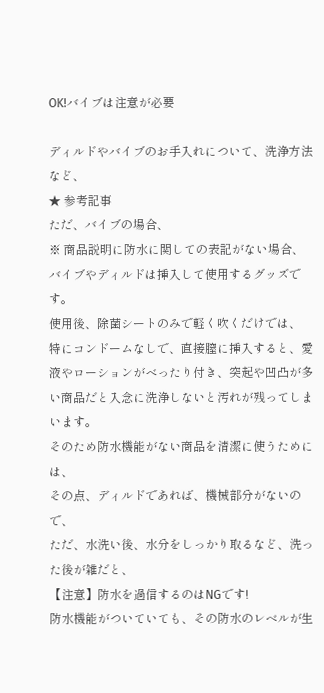OK!バイブは注意が必要

ディルドやバイブのお手入れについて、洗浄方法など、
★ 参考記事
ただ、バイブの場合、
※ 商品説明に防水に関しての表記がない場合、
バイブやディルドは挿入して使用するグッズです。
使用後、除菌シートのみで軽く吹くだけでは、
特にコンドームなしで、直接膣に挿入すると、愛液やローションがべったり付き、突起や凹凸が多い商品だと入念に洗浄しないと汚れが残ってしまいます。
そのため防水機能がない商品を清潔に使うためには、
その点、ディルドであれば、機械部分がないので、
ただ、水洗い後、水分をしっかり取るなど、洗った後が雑だと、
【注意】防水を過信するのはNGです!
防水機能がついていても、その防水のレベルが生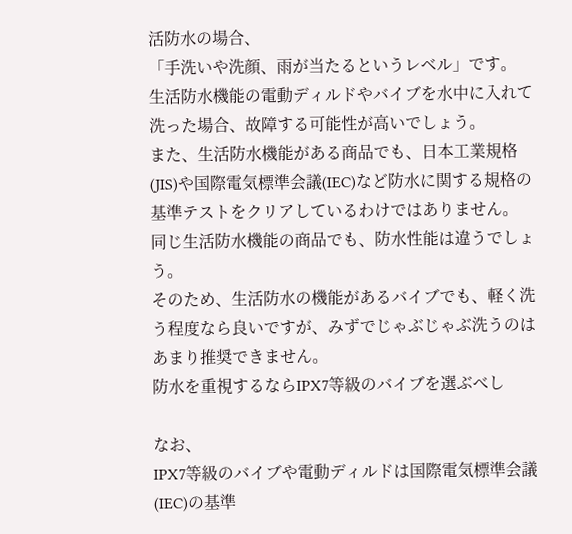活防水の場合、
「手洗いや洗顔、雨が当たるというレベル」です。
生活防水機能の電動ディルドやバイブを水中に入れて洗った場合、故障する可能性が高いでしょう。
また、生活防水機能がある商品でも、日本工業規格(JIS)や国際電気標準会議(IEC)など防水に関する規格の基準テストをクリアしているわけではありません。
同じ生活防水機能の商品でも、防水性能は違うでしょう。
そのため、生活防水の機能があるバイブでも、軽く洗う程度なら良いですが、みずでじゃぶじゃぶ洗うのはあまり推奨できません。
防水を重視するならIPX7等級のバイブを選ぶべし

なお、
IPX7等級のバイブや電動ディルドは国際電気標準会議(IEC)の基準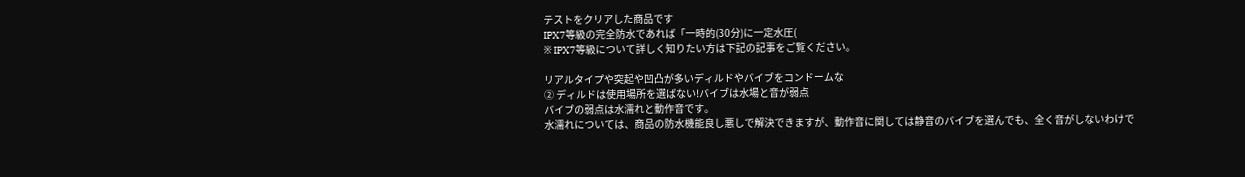テストをクリアした商品です
IPX7等級の完全防水であれば「一時的(30分)に一定水圧(
※ IPX7等級について詳しく知りたい方は下記の記事をご覧ください。

リアルタイプや突起や凹凸が多いディルドやバイブをコンドームな
② ディルドは使用場所を選ばない!バイブは水場と音が弱点
バイブの弱点は水濡れと動作音です。
水濡れについては、商品の防水機能良し悪しで解決できますが、動作音に関しては静音のバイブを選んでも、全く音がしないわけで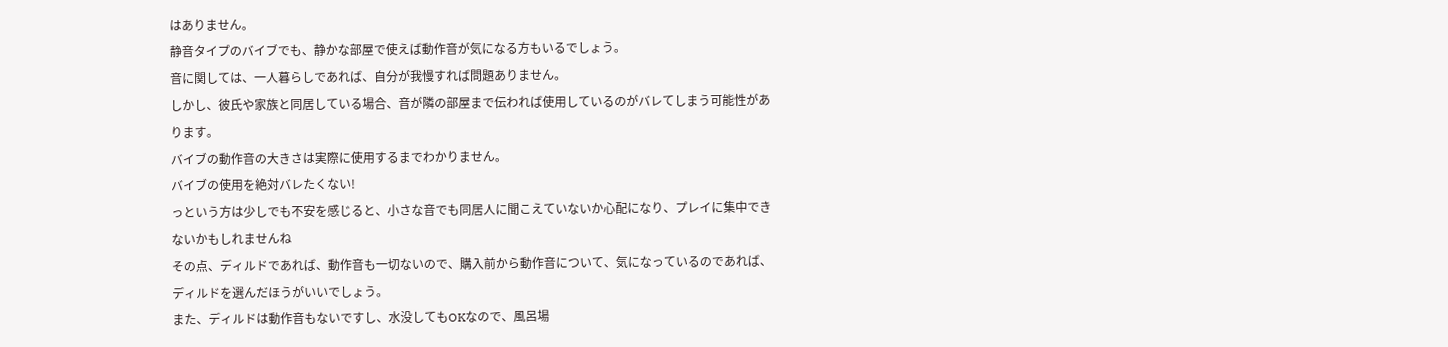はありません。
静音タイプのバイブでも、静かな部屋で使えば動作音が気になる方もいるでしょう。
音に関しては、一人暮らしであれば、自分が我慢すれば問題ありません。
しかし、彼氏や家族と同居している場合、音が隣の部屋まで伝われば使用しているのがバレてしまう可能性があります。
バイブの動作音の大きさは実際に使用するまでわかりません。
バイブの使用を絶対バレたくない!
っという方は少しでも不安を感じると、小さな音でも同居人に聞こえていないか心配になり、プレイに集中できないかもしれませんね
その点、ディルドであれば、動作音も一切ないので、購入前から動作音について、気になっているのであれば、ディルドを選んだほうがいいでしょう。
また、ディルドは動作音もないですし、水没してもOKなので、風呂場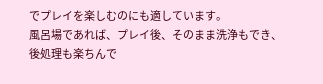でプレイを楽しむのにも適しています。
風呂場であれば、プレイ後、そのまま洗浄もでき、後処理も楽ちんで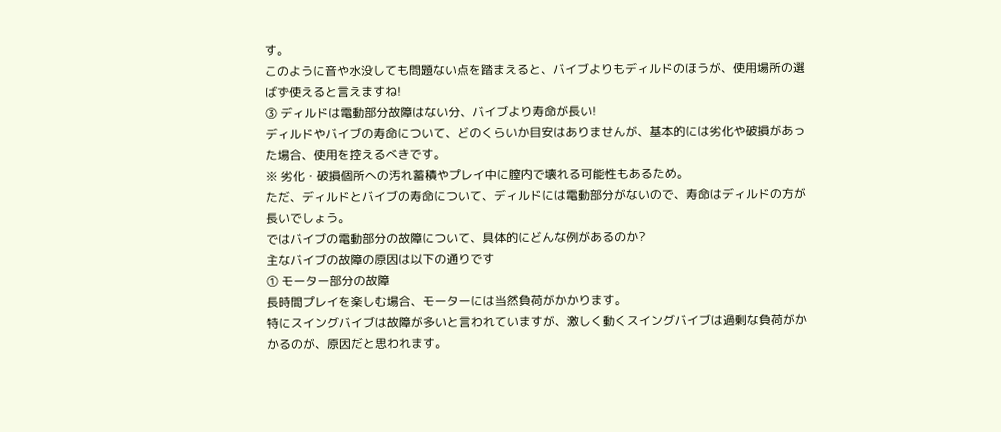す。
このように音や水没しても問題ない点を踏まえると、バイブよりもディルドのほうが、使用場所の選ばず使えると言えますね!
③ ディルドは電動部分故障はない分、バイブより寿命が長い!
ディルドやバイブの寿命について、どのくらいか目安はありませんが、基本的には劣化や破損があった場合、使用を控えるべきです。
※ 劣化・破損個所への汚れ蓄積やプレイ中に膣内で壊れる可能性もあるため。
ただ、ディルドとバイブの寿命について、ディルドには電動部分がないので、寿命はディルドの方が長いでしょう。
ではバイブの電動部分の故障について、具体的にどんな例があるのか?
主なバイブの故障の原因は以下の通りです
① モーター部分の故障
長時間プレイを楽しむ場合、モーターには当然負荷がかかります。
特にスイングバイブは故障が多いと言われていますが、激しく動くスイングバイブは過剰な負荷がかかるのが、原因だと思われます。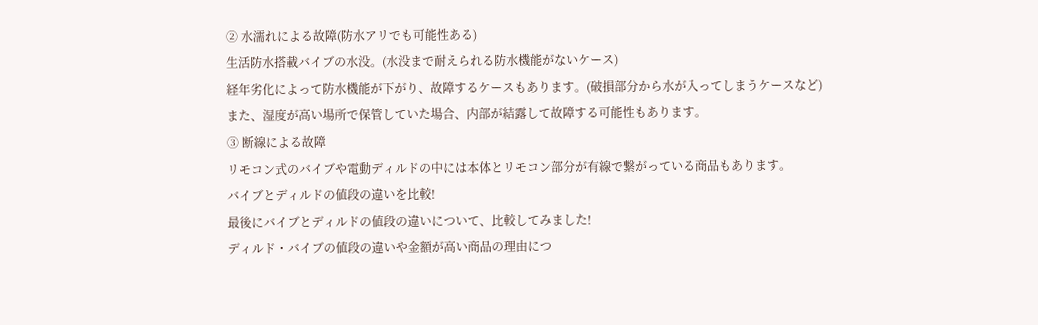② 水濡れによる故障(防水アリでも可能性ある)
生活防水搭載バイブの水没。(水没まで耐えられる防水機能がないケース)
経年劣化によって防水機能が下がり、故障するケースもあります。(破損部分から水が入ってしまうケースなど)
また、湿度が高い場所で保管していた場合、内部が結露して故障する可能性もあります。
③ 断線による故障
リモコン式のバイブや電動ディルドの中には本体とリモコン部分が有線で繋がっている商品もあります。
バイブとディルドの値段の違いを比較!
最後にバイブとディルドの値段の違いについて、比較してみました!
ディルド・バイブの値段の違いや金額が高い商品の理由につ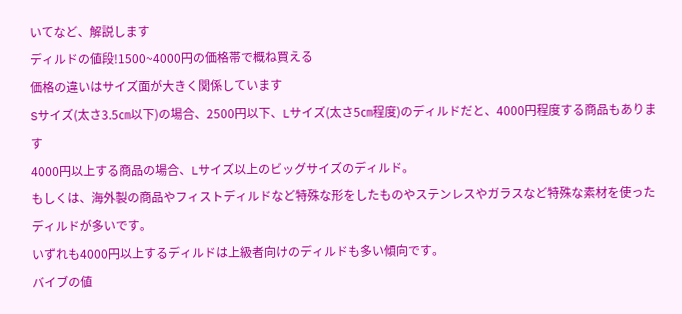いてなど、解説します
ディルドの値段!1500~4000円の価格帯で概ね買える
価格の違いはサイズ面が大きく関係しています
Sサイズ(太さ3.5㎝以下)の場合、2500円以下、Lサイズ(太さ5㎝程度)のディルドだと、4000円程度する商品もあります
4000円以上する商品の場合、Lサイズ以上のビッグサイズのディルド。
もしくは、海外製の商品やフィストディルドなど特殊な形をしたものやステンレスやガラスなど特殊な素材を使ったディルドが多いです。
いずれも4000円以上するディルドは上級者向けのディルドも多い傾向です。
バイブの値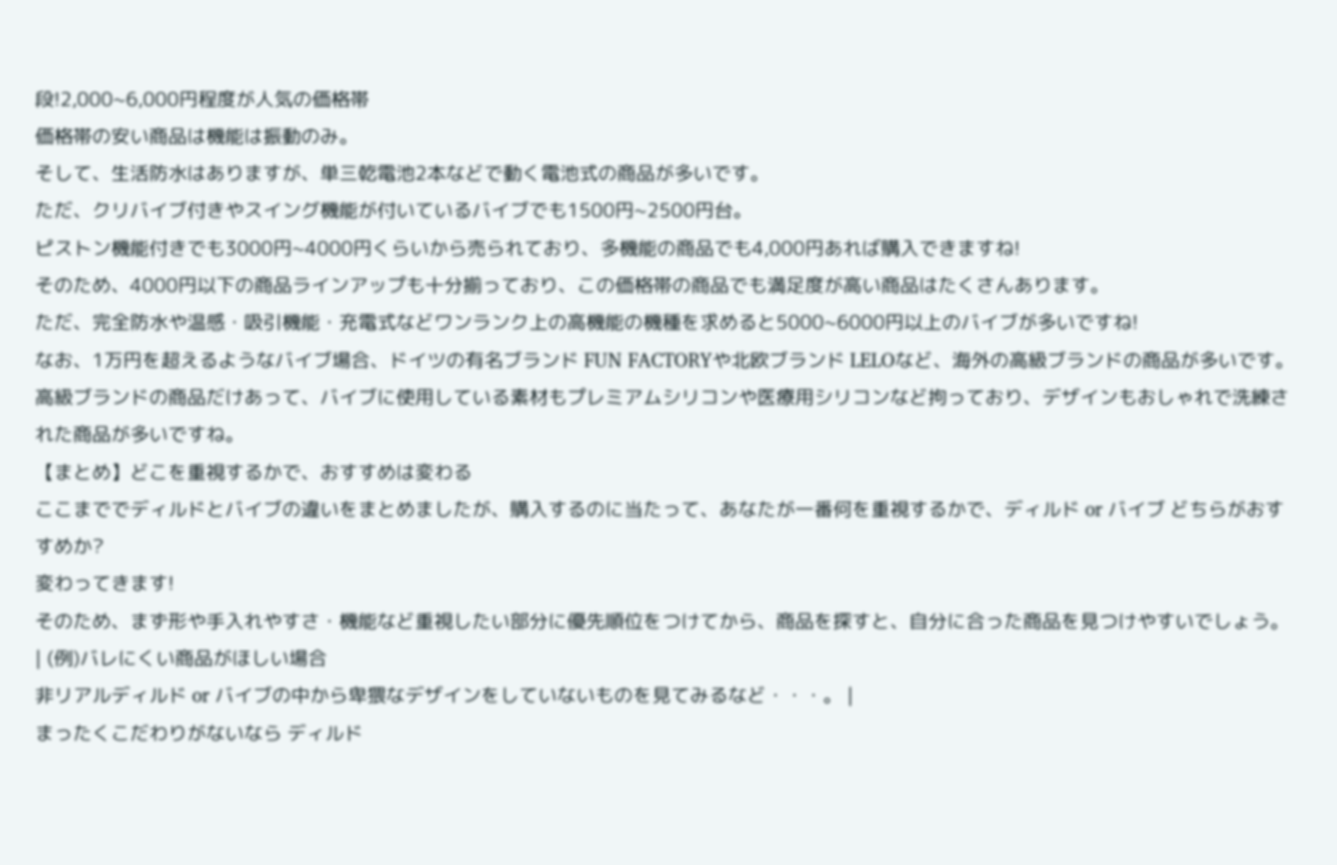段!2,000~6,000円程度が人気の価格帯
価格帯の安い商品は機能は振動のみ。
そして、生活防水はありますが、単三乾電池2本などで動く電池式の商品が多いです。
ただ、クリバイブ付きやスイング機能が付いているバイブでも1500円~2500円台。
ピストン機能付きでも3000円~4000円くらいから売られており、多機能の商品でも4,000円あれば購入できますね!
そのため、4000円以下の商品ラインアップも十分揃っており、この価格帯の商品でも満足度が高い商品はたくさんあります。
ただ、完全防水や温感・吸引機能・充電式などワンランク上の高機能の機種を求めると5000~6000円以上のバイブが多いですね!
なお、1万円を超えるようなバイブ場合、ドイツの有名ブランド FUN FACTORYや北欧ブランド LELOなど、海外の高級ブランドの商品が多いです。
高級ブランドの商品だけあって、バイブに使用している素材もプレミアムシリコンや医療用シリコンなど拘っており、デザインもおしゃれで洗練された商品が多いですね。
【まとめ】どこを重視するかで、おすすめは変わる
ここまででディルドとバイブの違いをまとめましたが、購入するのに当たって、あなたが一番何を重視するかで、ディルド or バイブ どちらがおすすめか?
変わってきます!
そのため、まず形や手入れやすさ・機能など重視したい部分に優先順位をつけてから、商品を探すと、自分に合った商品を見つけやすいでしょう。
| (例)バレにくい商品がほしい場合
非リアルディルド or バイブの中から卑猥なデザインをしていないものを見てみるなど・・・。 |
まったくこだわりがないなら ディルド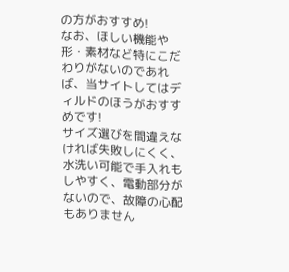の方がおすすめ!
なお、ほしい機能や形・素材など特にこだわりがないのであれば、当サイトしてはディルドのほうがおすすめです!
サイズ選びを間違えなければ失敗しにくく、水洗い可能で手入れもしやすく、電動部分がないので、故障の心配もありません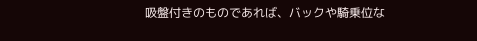吸盤付きのものであれば、バックや騎乗位な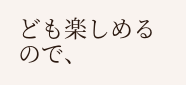ども楽しめるので、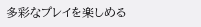多彩なプレイを楽しめる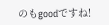のもgoodですね!